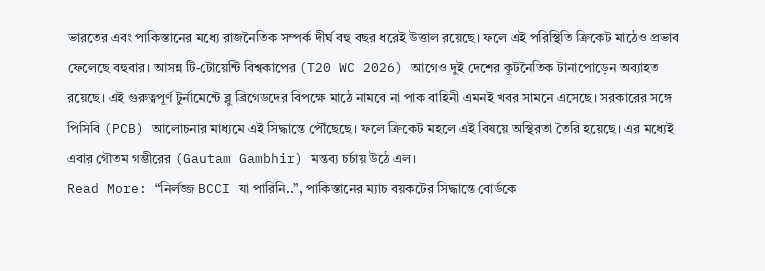ভারতের এবং পাকিস্তানের মধ্যে রাজনৈতিক সম্পর্ক দীর্ঘ বহু বছর ধরেই উত্তাল রয়েছে। ফলে এই পরিস্থিতি ক্রিকেট মাঠেও প্রভাব ফেলেছে বহুবার। আসন্ন টি-টোয়েন্টি বিশ্বকাপের (T20 WC 2026) আগেও দুই দেশের কূটনৈতিক টানাপোড়েন অব্যাহত রয়েছে। এই গুরুত্বপূর্ণ টুর্নামেন্টে ব্লু ব্রিগেডদের বিপক্ষে মাঠে নামবে না পাক বাহিনী এমনই খবর সামনে এসেছে। সরকারের সঙ্গে পিসিবি (PCB) আলোচনার মাধ্যমে এই সিদ্ধান্তে পৌঁছেছে। ফলে ক্রিকেট মহলে এই বিষয়ে অস্থিরতা তৈরি হয়েছে। এর মধ্যেই এবার গৌতম গম্ভীরের (Gautam Gambhir) মন্তব্য চর্চায় উঠে এল।
Read More: “নির্লজ্জ BCCI যা পারিনি..”, পাকিস্তানের ম্যাচ বয়কটের সিদ্ধান্তে বোর্ডকে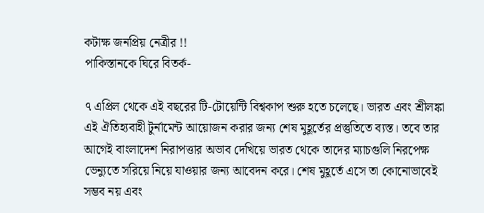কটাক্ষ জনপ্রিয় নেত্রীর !!
পাকিস্তানকে ঘিরে বিতর্ক-

৭ এপ্রিল থেকে এই বছরের টি-টোয়েন্টি বিশ্বকাপ শুরু হতে চলেছে। ভারত এবং শ্রীলঙ্কা এই ঐতিহ্যবাহী টুর্নামেন্ট আয়োজন করার জন্য শেষ মুহূর্তের প্রস্তুতিতে ব্যস্ত। তবে তার আগেই বাংলাদেশ নিরাপত্তার অভাব দেখিয়ে ভারত থেকে তাদের ম্যাচগুলি নিরপেক্ষ ভেন্যুতে সরিয়ে নিয়ে যাওয়ার জন্য আবেদন করে। শেষ মুহূর্তে এসে তা কোনোভাবেই সম্ভব নয় এবং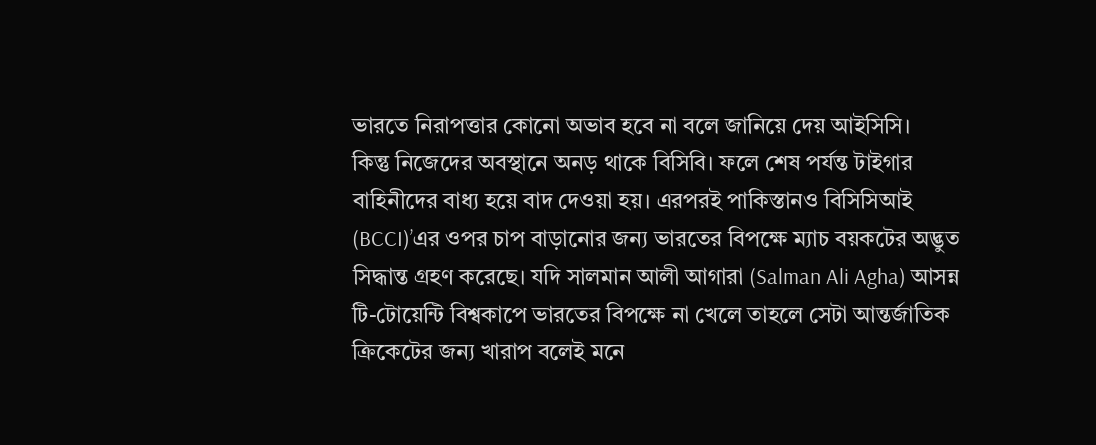ভারতে নিরাপত্তার কোনো অভাব হবে না বলে জানিয়ে দেয় আইসিসি।
কিন্তু নিজেদের অবস্থানে অনড় থাকে বিসিবি। ফলে শেষ পর্যন্ত টাইগার বাহিনীদের বাধ্য হয়ে বাদ দেওয়া হয়। এরপরই পাকিস্তানও বিসিসিআই (BCCI)’এর ওপর চাপ বাড়ানোর জন্য ভারতের বিপক্ষে ম্যাচ বয়কটের অদ্ভুত সিদ্ধান্ত গ্রহণ করেছে। যদি সালমান আলী আগারা (Salman Ali Agha) আসন্ন টি-টোয়েন্টি বিশ্বকাপে ভারতের বিপক্ষে না খেলে তাহলে সেটা আন্তর্জাতিক ক্রিকেটের জন্য খারাপ বলেই মনে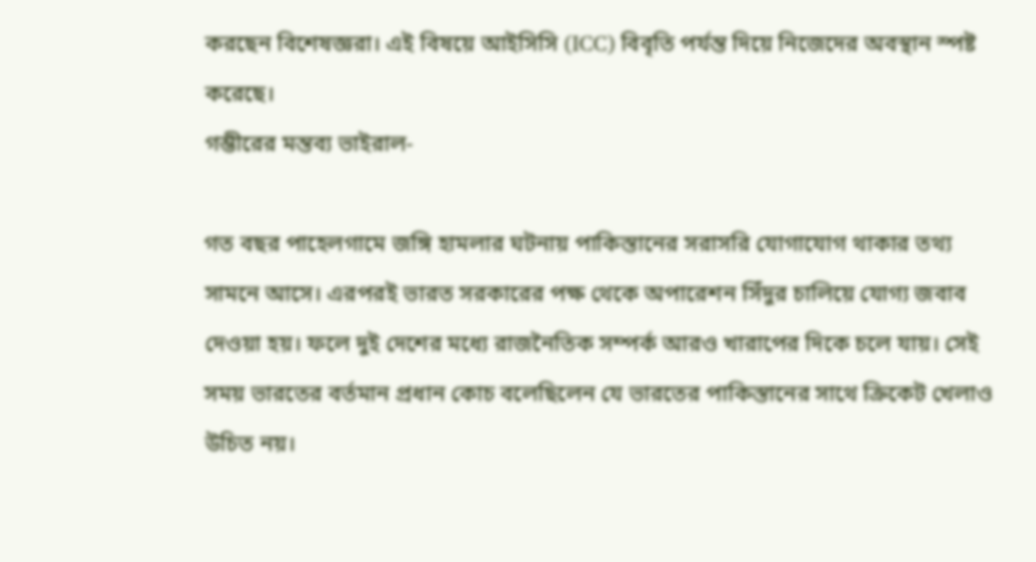করছেন বিশেষজ্ঞরা। এই বিষয়ে আইসিসি (ICC) বিবৃতি পর্যন্ত দিয়ে নিজেদের অবস্থান স্পষ্ট করেছে।
গম্ভীরের মন্তব্য ভাইরাল-

গত বছর পাহেলগামে জঙ্গি হামলার ঘটনায় পাকিস্তানের সরাসরি যোগাযোগ থাকার তথ্য সামনে আসে। এরপরই ভারত সরকারের পক্ষ থেকে অপারেশন সিঁদুর চালিয়ে যোগ্য জবাব দেওয়া হয়। ফলে দুই দেশের মধ্যে রাজনৈতিক সম্পর্ক আরও খারাপের দিকে চলে যায়। সেই সময় ভারতের বর্তমান প্রধান কোচ বলেছিলেন যে ভারতের পাকিস্তানের সাথে ক্রিকেট খেলাও উচিত নয়।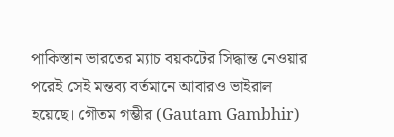পাকিস্তান ভারতের ম্যাচ বয়কটের সিদ্ধান্ত নেওয়ার পরেই সেই মন্তব্য বর্তমানে আবারও ভাইরাল হয়েছে। গৌতম গম্ভীর (Gautam Gambhir)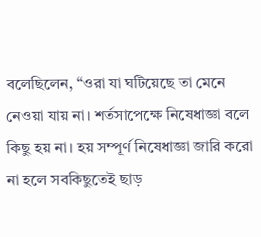বলেছিলেন, “ওরা যা ঘটিয়েছে তা মেনে নেওয়া যায় না। শর্তসাপেক্ষে নিষেধাজ্ঞা বলে কিছু হয় না। হয় সম্পূর্ণ নিষেধাজ্ঞা জারি করো না হলে সবকিছুতেই ছাড়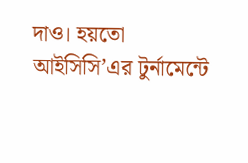দাও। হয়তো আইসিসি’এর টুর্নামেন্টে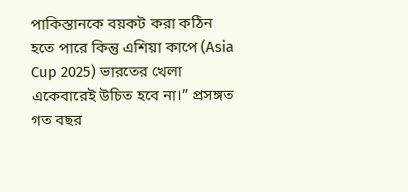পাকিস্তানকে বয়কট করা কঠিন হতে পারে কিন্তু এশিয়া কাপে (Asia Cup 2025) ভারতের খেলা একেবারেই উচিত হবে না।” প্রসঙ্গত গত বছর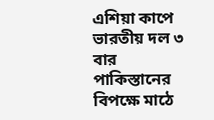এশিয়া কাপে ভারতীয় দল ৩ বার পাকিস্তানের বিপক্ষে মাঠে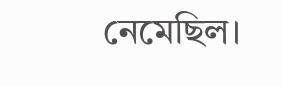নেমেছিল।